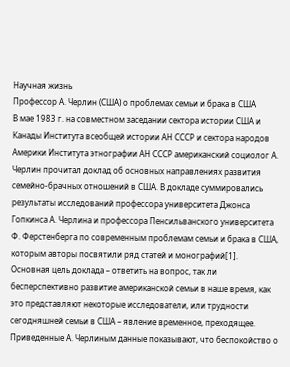Научная жизнь
Профессор А. Черлин (США) о проблемах семьи и брака в США
В мае 1983 г. на совместном заседании сектора истории США и Канады Института всеобщей истории АН СССР и сектора народов Америки Института этнографии АН СССР американский социолог А. Черлин прочитал доклад об основных направлениях развития семейно-брачных отношений в США. В докладе суммировались результаты исследований профессора университета Джонса Гопкинса А. Черлина и профессора Пенсильванского университета Ф. Ферстенберга по современным проблемам семьи и брака в США, которым авторы посвятили ряд статей и монографий[1].
Основная цель доклада – ответить на вопрос, так ли бесперспективно развитие американской семьи в наше время, как это представляют некоторые исследователи, или трудности сегодняшней семьи в США – явление временное, преходящее. Приведенные А. Черлиным данные показывают, что беспокойство о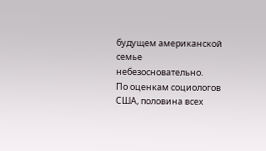будущем американской семье небезосновательно.
По оценкам социологов США, половина всех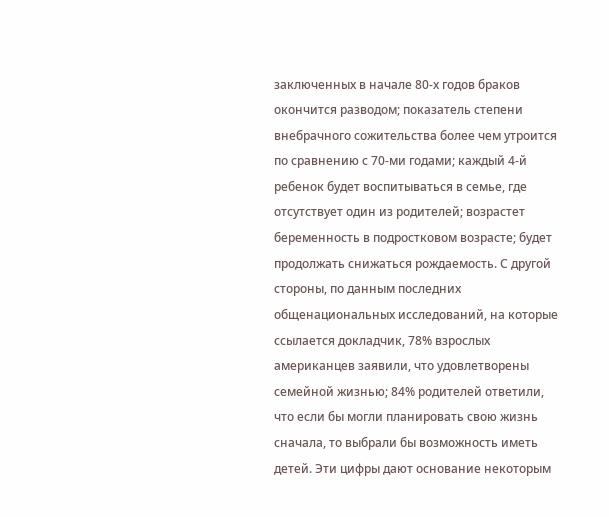заключенных в начале 80-х годов браков окончится разводом; показатель степени внебрачного сожительства более чем утроится по сравнению с 70-ми годами; каждый 4-й ребенок будет воспитываться в семье, где отсутствует один из родителей; возрастет беременность в подростковом возрасте; будет продолжать снижаться рождаемость. С другой стороны, по данным последних общенациональных исследований, на которые ссылается докладчик, 78% взрослых американцев заявили, что удовлетворены семейной жизнью; 84% родителей ответили, что если бы могли планировать свою жизнь сначала, то выбрали бы возможность иметь детей. Эти цифры дают основание некоторым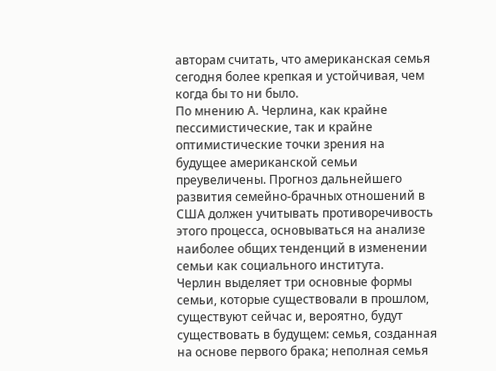авторам считать, что американская семья сегодня более крепкая и устойчивая, чем когда бы то ни было.
По мнению А. Черлина, как крайне пессимистические, так и крайне оптимистические точки зрения на будущее американской семьи преувеличены. Прогноз дальнейшего развития семейно-брачных отношений в США должен учитывать противоречивость этого процесса, основываться на анализе наиболее общих тенденций в изменении семьи как социального института.
Черлин выделяет три основные формы семьи, которые существовали в прошлом, существуют сейчас и, вероятно, будут существовать в будущем: семья, созданная на основе первого брака; неполная семья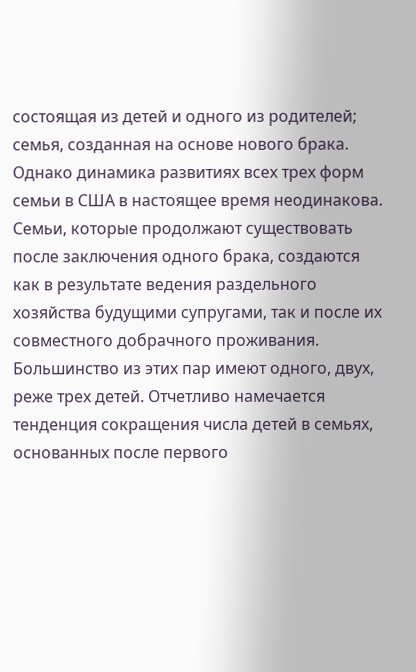состоящая из детей и одного из родителей; семья, созданная на основе нового брака. Однако динамика развитиях всех трех форм семьи в США в настоящее время неодинакова.
Семьи, которые продолжают существовать после заключения одного брака, создаются как в результате ведения раздельного хозяйства будущими супругами, так и после их совместного добрачного проживания. Большинство из этих пар имеют одного, двух, реже трех детей. Отчетливо намечается тенденция сокращения числа детей в семьях, основанных после первого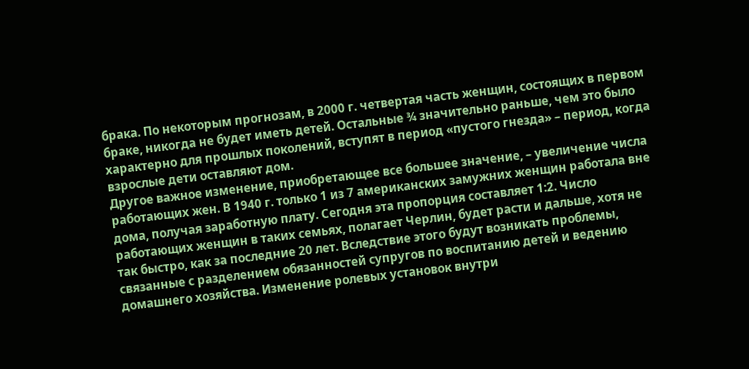брака. По некоторым прогнозам, в 2000 г. четвертая часть женщин, состоящих в первом браке, никогда не будет иметь детей. Остальные ¾ значительно раньше, чем это было характерно для прошлых поколений, вступят в период «пустого гнезда» – период, когда взрослые дети оставляют дом.
Другое важное изменение, приобретающее все большее значение, – увеличение числа работающих жен. В 1940 г. только 1 из 7 американских замужних женщин работала вне дома, получая заработную плату. Сегодня эта пропорция составляет 1:2. Число работающих женщин в таких семьях, полагает Черлин, будет расти и дальше, хотя не так быстро, как за последние 20 лет. Вследствие этого будут возникать проблемы, связанные с разделением обязанностей супругов по воспитанию детей и ведению домашнего хозяйства. Изменение ролевых установок внутри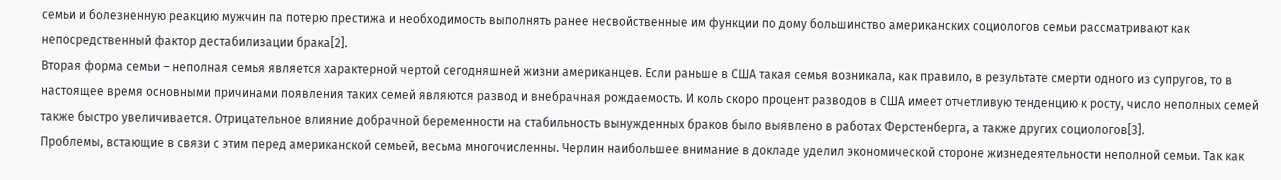семьи и болезненную реакцию мужчин па потерю престижа и необходимость выполнять ранее несвойственные им функции по дому большинство американских социологов семьи рассматривают как непосредственный фактор дестабилизации брака[2].
Вторая форма семьи – неполная семья является характерной чертой сегодняшней жизни американцев. Если раньше в США такая семья возникала, как правило, в результате смерти одного из супругов, то в настоящее время основными причинами появления таких семей являются развод и внебрачная рождаемость. И коль скоро процент разводов в США имеет отчетливую тенденцию к росту, число неполных семей также быстро увеличивается. Отрицательное влияние добрачной беременности на стабильность вынужденных браков было выявлено в работах Ферстенберга, а также других социологов[3].
Проблемы, встающие в связи с этим перед американской семьей, весьма многочисленны. Черлин наибольшее внимание в докладе уделил экономической стороне жизнедеятельности неполной семьи. Так как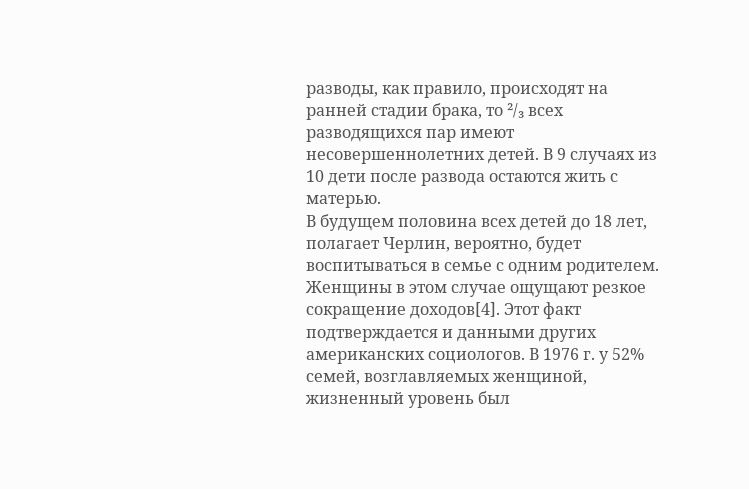разводы, как правило, происходят на ранней стадии брака, то ²/₃ всех разводящихся пар имеют несовершеннолетних детей. В 9 случаях из 10 дети после развода остаются жить с матерью.
В будущем половина всех детей до 18 лет, полагает Черлин, вероятно, будет воспитываться в семье с одним родителем. Женщины в этом случае ощущают резкое сокращение доходов[4]. Этот факт подтверждается и данными других американских социологов. В 1976 г. у 52% семей, возглавляемых женщиной, жизненный уровень был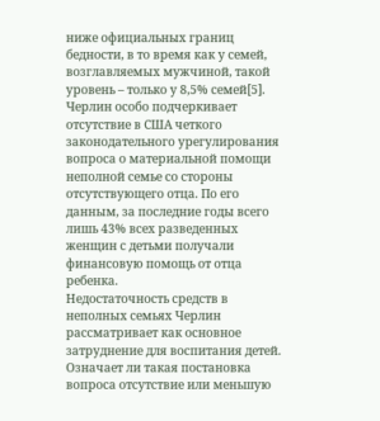ниже официальных границ бедности, в то время как у семей, возглавляемых мужчиной, такой уровень – только у 8,5% семей[5].
Черлин особо подчеркивает отсутствие в США четкого законодательного урегулирования вопроса о материальной помощи неполной семье со стороны отсутствующего отца. По его данным, за последние годы всего лишь 43% всех разведенных женщин с детьми получали финансовую помощь от отца ребенка.
Недостаточность средств в неполных семьях Черлин рассматривает как основное затруднение для воспитания детей. Означает ли такая постановка вопроса отсутствие или меньшую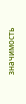значимость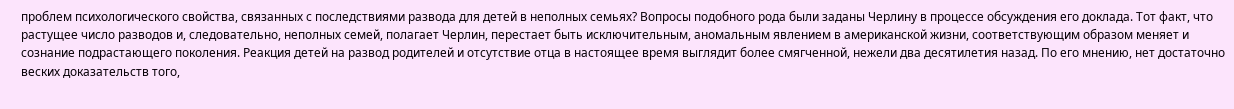проблем психологического свойства, связанных с последствиями развода для детей в неполных семьях? Вопросы подобного рода были заданы Черлину в процессе обсуждения его доклада. Тот факт, что растущее число разводов и, следовательно, неполных семей, полагает Черлин, перестает быть исключительным, аномальным явлением в американской жизни, соответствующим образом меняет и сознание подрастающего поколения. Реакция детей на развод родителей и отсутствие отца в настоящее время выглядит более смягченной, нежели два десятилетия назад. По его мнению, нет достаточно веских доказательств того,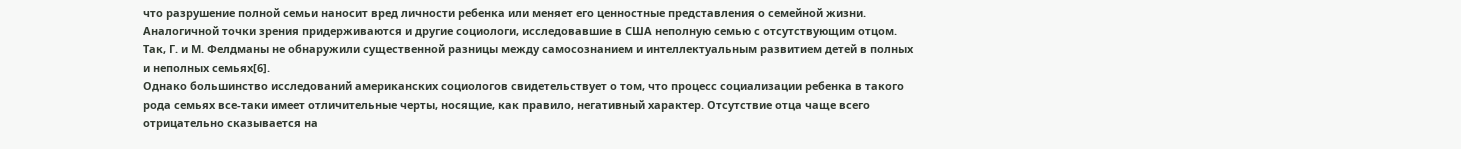что разрушение полной семьи наносит вред личности ребенка или меняет его ценностные представления о семейной жизни.
Аналогичной точки зрения придерживаются и другие социологи, исследовавшие в США неполную семью с отсутствующим отцом. Так, Г. и М. Фелдманы не обнаружили существенной разницы между самосознанием и интеллектуальным развитием детей в полных и неполных семьях[6].
Однако большинство исследований американских социологов свидетельствует о том, что процесс социализации ребенка в такого рода семьях все-таки имеет отличительные черты, носящие, как правило, негативный характер. Отсутствие отца чаще всего отрицательно сказывается на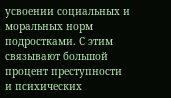усвоении социальных и моральных норм подростками. С этим связывают большой процент преступности и психических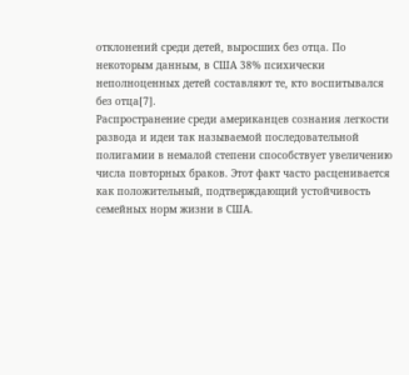отклонений среди детей, выросших без отца. По некоторым данным, в США 38% психически неполноценных детей составляют те, кто воспитывался без отца[7].
Распространение среди американцев сознания легкости развода и идеи так называемой последовательной полигамии в немалой степени способствует увеличению числа повторных браков. Этот факт часто расценивается как положительный, подтверждающий устойчивость семейных норм жизни в США.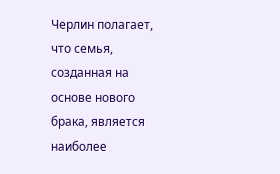Черлин полагает, что семья, созданная на основе нового брака, является наиболее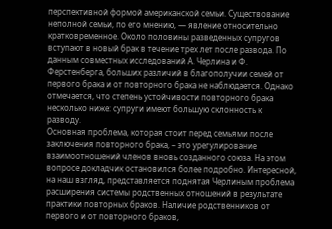перспективной формой американской семьи. Существование неполной семьи, по его мнению, — явление относительно кратковременное. Около половины разведенных супругов вступают в новый брак в течение трех лет после развода. По данным совместных исследований А. Черлина и Ф. Ферстенберга, больших различий в благополучии семей от первого брака и от повторного брака не наблюдается. Однако отмечается, что степень устойчивости повторного брака несколько ниже: супруги имеют большую склонность к разводу.
Основная проблема, которая стоит перед семьями после заключения повторного брака, – это урегулирование взаимоотношений членов вновь созданного союза. На этом вопросе докладчик остановился более подробно. Интересной, на наш взгляд, представляется поднятая Черлиным проблема расширения системы родственных отношений в результате практики повторных браков. Наличие родственников от первого и от повторного браков,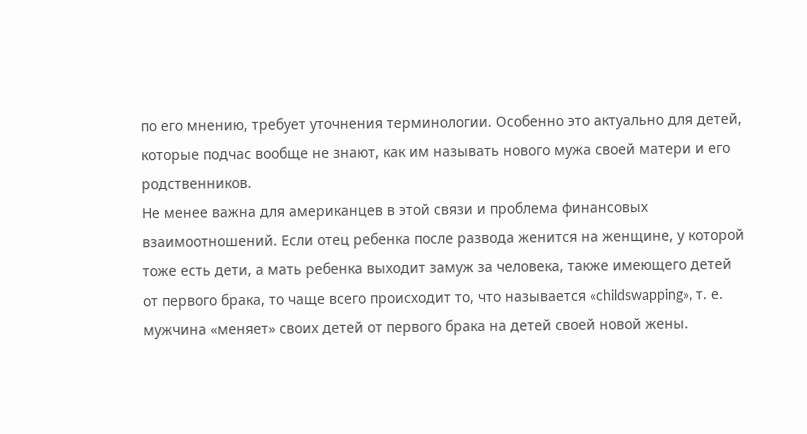по его мнению, требует уточнения терминологии. Особенно это актуально для детей, которые подчас вообще не знают, как им называть нового мужа своей матери и его родственников.
Не менее важна для американцев в этой связи и проблема финансовых взаимоотношений. Если отец ребенка после развода женится на женщине, у которой тоже есть дети, а мать ребенка выходит замуж за человека, также имеющего детей от первого брака, то чаще всего происходит то, что называется «childswapping», т. е. мужчина «меняет» своих детей от первого брака на детей своей новой жены.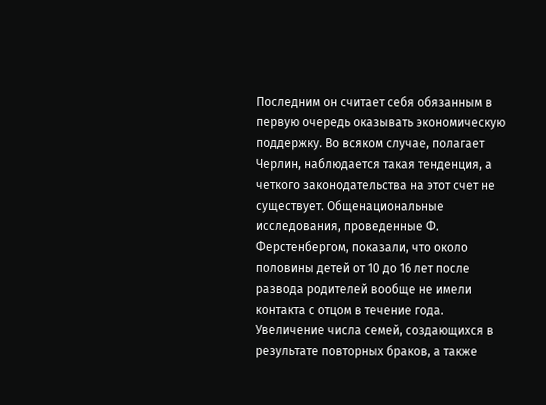Последним он считает себя обязанным в первую очередь оказывать экономическую поддержку. Во всяком случае, полагает Черлин, наблюдается такая тенденция, а четкого законодательства на этот счет не существует. Общенациональные исследования, проведенные Ф. Ферстенбергом, показали, что около половины детей от 10 до 16 лет после развода родителей вообще не имели контакта с отцом в течение года.
Увеличение числа семей, создающихся в результате повторных браков, а также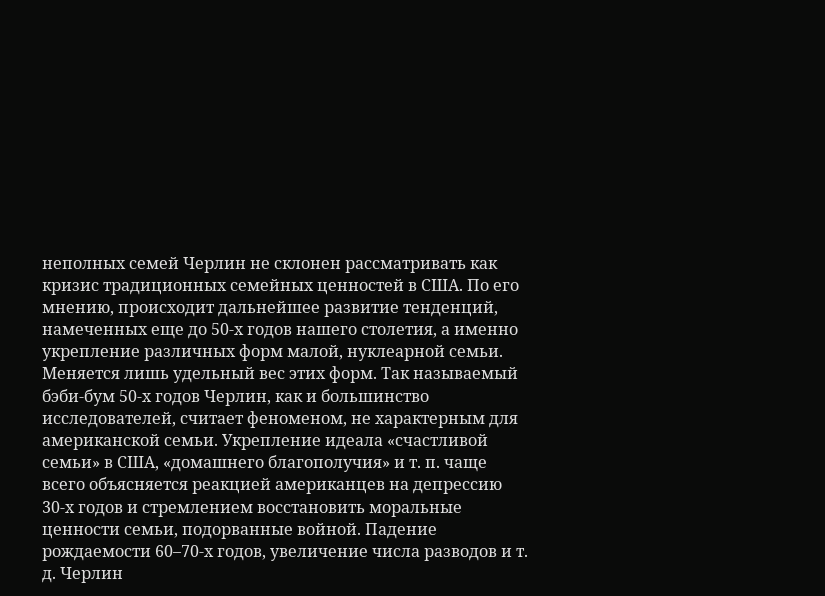неполных семей Черлин не склонен рассматривать как кризис традиционных семейных ценностей в США. По его мнению, происходит дальнейшее развитие тенденций, намеченных еще до 50-х годов нашего столетия, а именно укрепление различных форм малой, нуклеарной семьи. Меняется лишь удельный вес этих форм. Так называемый бэби-бум 50-х годов Черлин, как и большинство исследователей, считает феноменом, не характерным для американской семьи. Укрепление идеала «счастливой семьи» в США, «домашнего благополучия» и т. п. чаще всего объясняется реакцией американцев на депрессию 30-х годов и стремлением восстановить моральные ценности семьи, подорванные войной. Падение рождаемости 60–70-х годов, увеличение числа разводов и т. д. Черлин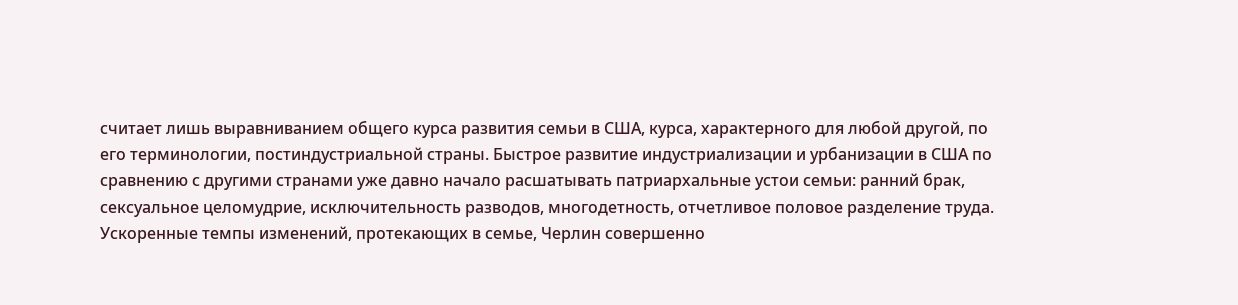считает лишь выравниванием общего курса развития семьи в США, курса, характерного для любой другой, по его терминологии, постиндустриальной страны. Быстрое развитие индустриализации и урбанизации в США по сравнению с другими странами уже давно начало расшатывать патриархальные устои семьи: ранний брак, сексуальное целомудрие, исключительность разводов, многодетность, отчетливое половое разделение труда.
Ускоренные темпы изменений, протекающих в семье, Черлин совершенно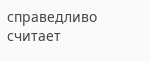справедливо считает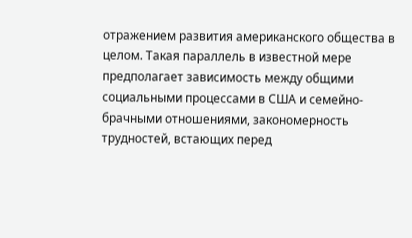отражением развития американского общества в целом. Такая параллель в известной мере предполагает зависимость между общими социальными процессами в США и семейно-брачными отношениями, закономерность трудностей, встающих перед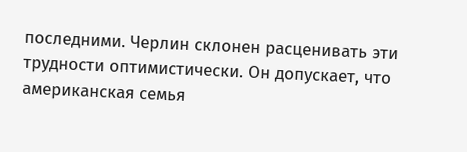последними. Черлин склонен расценивать эти трудности оптимистически. Он допускает, что американская семья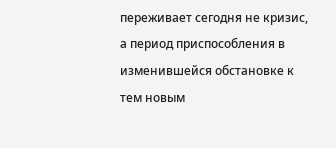переживает сегодня не кризис, а период приспособления в изменившейся обстановке к тем новым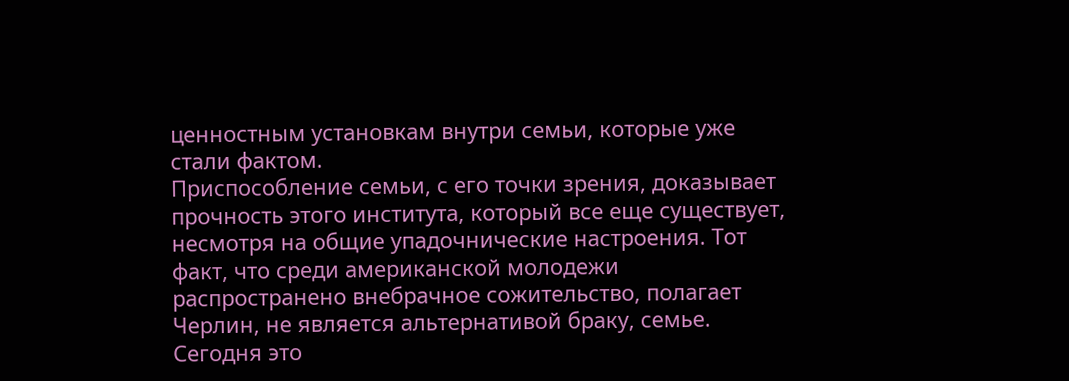ценностным установкам внутри семьи, которые уже стали фактом.
Приспособление семьи, с его точки зрения, доказывает прочность этого института, который все еще существует, несмотря на общие упадочнические настроения. Тот факт, что среди американской молодежи распространено внебрачное сожительство, полагает Черлин, не является альтернативой браку, семье. Сегодня это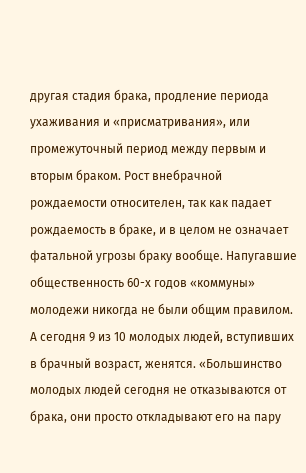другая стадия брака, продление периода ухаживания и «присматривания», или промежуточный период между первым и вторым браком. Рост внебрачной рождаемости относителен, так как падает рождаемость в браке, и в целом не означает фатальной угрозы браку вообще. Напугавшие общественность 60-х годов «коммуны» молодежи никогда не были общим правилом. А сегодня 9 из 10 молодых людей, вступивших в брачный возраст, женятся. «Большинство молодых людей сегодня не отказываются от брака, они просто откладывают его на пару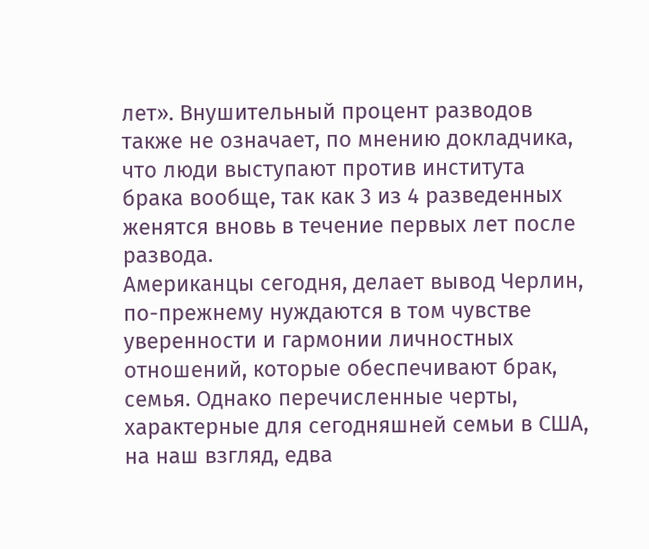лет». Внушительный процент разводов также не означает, по мнению докладчика, что люди выступают против института брака вообще, так как 3 из 4 разведенных женятся вновь в течение первых лет после развода.
Американцы сегодня, делает вывод Черлин, по-прежнему нуждаются в том чувстве уверенности и гармонии личностных отношений, которые обеспечивают брак, семья. Однако перечисленные черты, характерные для сегодняшней семьи в США, на наш взгляд, едва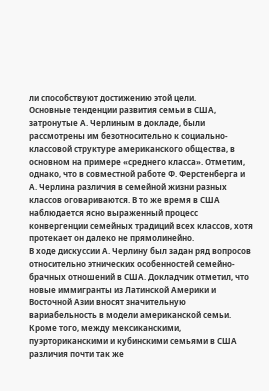ли способствуют достижению этой цели.
Основные тенденции развития семьи в США, затронутые А. Черлиным в докладе, были рассмотрены им безотносительно к социально-классовой структуре американского общества, в основном на примере «среднего класса». Отметим, однако, что в совместной работе Ф. Ферстенберга и А. Черлина различия в семейной жизни разных классов оговариваются. В то же время в США наблюдается ясно выраженный процесс конвергенции семейных традиций всех классов, хотя протекает он далеко не прямолинейно.
В ходе дискуссии А. Черлину был задан ряд вопросов относительно этнических особенностей семейно-брачных отношений в США. Докладчик отметил, что новые иммигранты из Латинской Америки и Восточной Азии вносят значительную вариабельность в модели американской семьи. Кроме того, между мексиканскими, пуэрториканскими и кубинскими семьями в США различия почти так же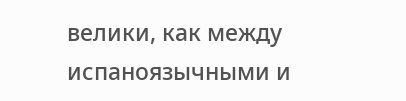велики, как между испаноязычными и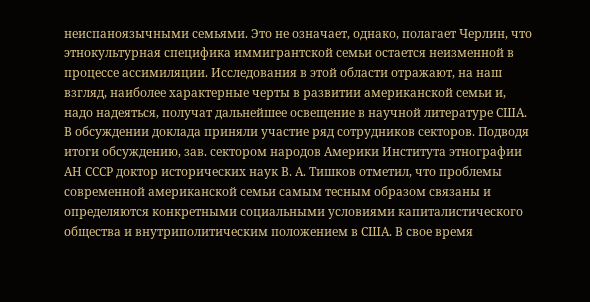неиспаноязычными семьями. Это не означает, однако, полагает Черлин, что этнокультурная специфика иммигрантской семьи остается неизменной в процессе ассимиляции. Исследования в этой области отражают, на наш взгляд, наиболее характерные черты в развитии американской семьи и, надо надеяться, получат дальнейшее освещение в научной литературе США.
В обсуждении доклада приняли участие ряд сотрудников секторов. Подводя итоги обсуждению, зав. сектором народов Америки Института этнографии АН СССР доктор исторических наук В. А. Тишков отметил, что проблемы современной американской семьи самым тесным образом связаны и определяются конкретными социальными условиями капиталистического общества и внутриполитическим положением в США. В свое время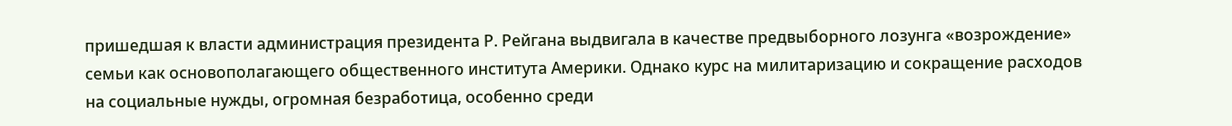пришедшая к власти администрация президента Р. Рейгана выдвигала в качестве предвыборного лозунга «возрождение» семьи как основополагающего общественного института Америки. Однако курс на милитаризацию и сокращение расходов на социальные нужды, огромная безработица, особенно среди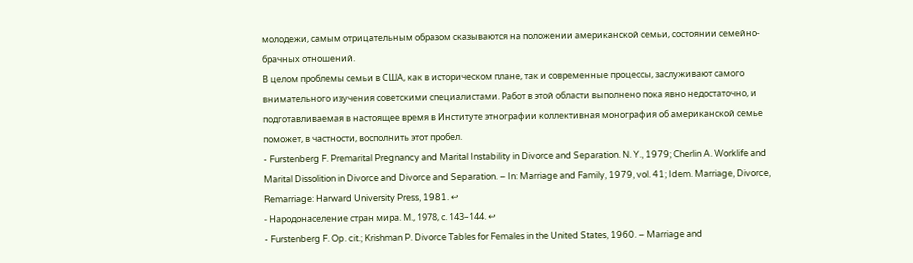молодежи, самым отрицательным образом сказываются на положении американской семьи, состоянии семейно-брачных отношений.
В целом проблемы семьи в США, как в историческом плане, так и современные процессы, заслуживают самого внимательного изучения советскими специалистами. Работ в этой области выполнено пока явно недостаточно, и подготавливаемая в настоящее время в Институте этнографии коллективная монография об американской семье поможет, в частности, восполнить этот пробел.
- Furstenberg F. Premarital Pregnancy and Marital Instability in Divorce and Separation. N. Y., 1979; Cherlin A. Worklife and Marital Dissolition in Divorce and Divorce and Separation. – In: Marriage and Family, 1979, vol. 41; Idem. Marriage, Divorce, Remarriage: Harward University Press, 1981. ↩
- Народонаселение стран мира. М., 1978, с. 143–144. ↩
- Furstenberg F. Op. cit.; Krishman P. Divorce Tables for Females in the United States, 1960. – Marriage and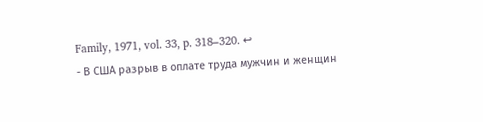Family, 1971, vol. 33, p. 318–320. ↩
- В США разрыв в оплате труда мужчин и женщин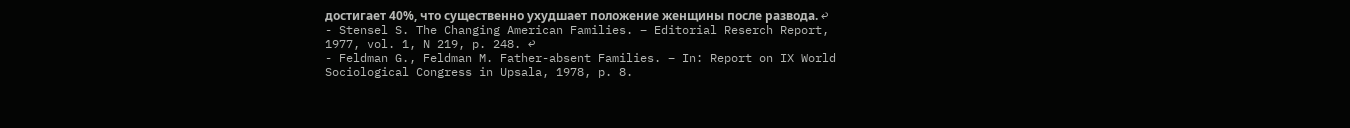достигает 40%, что существенно ухудшает положение женщины после развода. ↩
- Stensel S. The Changing American Families. – Editorial Reserch Report, 1977, vol. 1, N 219, p. 248. ↩
- Feldman G., Feldman M. Father-absent Families. – In: Report on IX World Sociological Congress in Upsala, 1978, p. 8.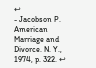↩
- Jacobson P. American Marriage and Divorce. N. Y., 1974, p. 322. ↩